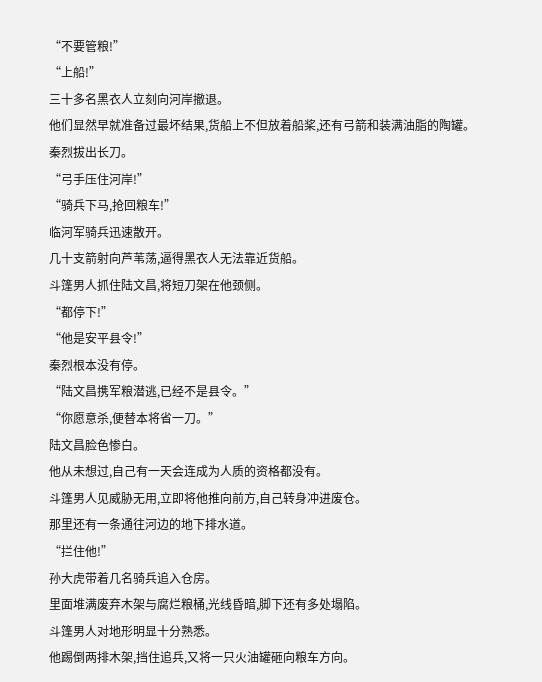“不要管粮!”
“上船!”
三十多名黑衣人立刻向河岸撤退。
他们显然早就准备过最坏结果,货船上不但放着船桨,还有弓箭和装满油脂的陶罐。
秦烈拔出长刀。
“弓手压住河岸!”
“骑兵下马,抢回粮车!”
临河军骑兵迅速散开。
几十支箭射向芦苇荡,逼得黑衣人无法靠近货船。
斗篷男人抓住陆文昌,将短刀架在他颈侧。
“都停下!”
“他是安平县令!”
秦烈根本没有停。
“陆文昌携军粮潜逃,已经不是县令。”
“你愿意杀,便替本将省一刀。”
陆文昌脸色惨白。
他从未想过,自己有一天会连成为人质的资格都没有。
斗篷男人见威胁无用,立即将他推向前方,自己转身冲进废仓。
那里还有一条通往河边的地下排水道。
“拦住他!”
孙大虎带着几名骑兵追入仓房。
里面堆满废弃木架与腐烂粮桶,光线昏暗,脚下还有多处塌陷。
斗篷男人对地形明显十分熟悉。
他踢倒两排木架,挡住追兵,又将一只火油罐砸向粮车方向。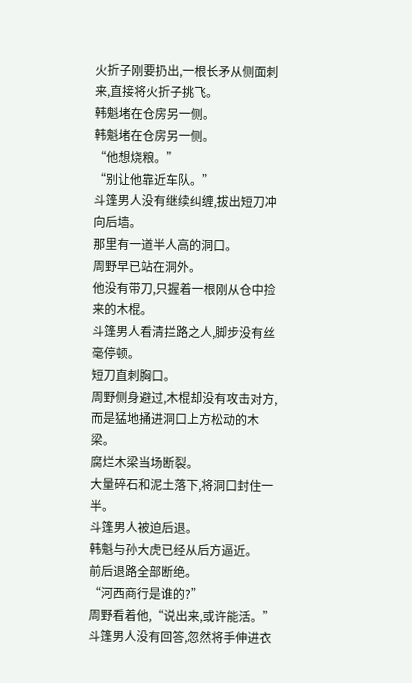火折子刚要扔出,一根长矛从侧面刺来,直接将火折子挑飞。
韩魁堵在仓房另一侧。
韩魁堵在仓房另一侧。
“他想烧粮。”
“别让他靠近车队。”
斗篷男人没有继续纠缠,拔出短刀冲向后墙。
那里有一道半人高的洞口。
周野早已站在洞外。
他没有带刀,只握着一根刚从仓中捡来的木棍。
斗篷男人看清拦路之人,脚步没有丝毫停顿。
短刀直刺胸口。
周野侧身避过,木棍却没有攻击对方,而是猛地捅进洞口上方松动的木梁。
腐烂木梁当场断裂。
大量碎石和泥土落下,将洞口封住一半。
斗篷男人被迫后退。
韩魁与孙大虎已经从后方逼近。
前后退路全部断绝。
“河西商行是谁的?”
周野看着他,“说出来,或许能活。”
斗篷男人没有回答,忽然将手伸进衣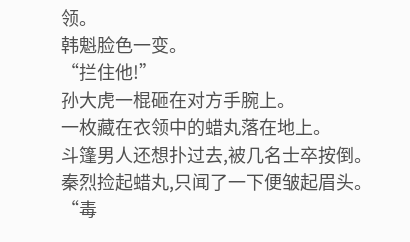领。
韩魁脸色一变。
“拦住他!”
孙大虎一棍砸在对方手腕上。
一枚藏在衣领中的蜡丸落在地上。
斗篷男人还想扑过去,被几名士卒按倒。
秦烈捡起蜡丸,只闻了一下便皱起眉头。
“毒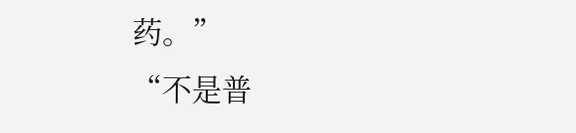药。”
“不是普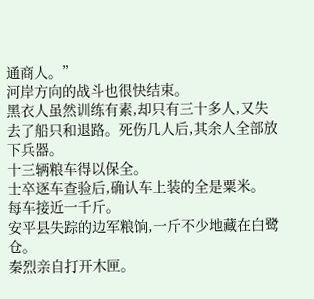通商人。”
河岸方向的战斗也很快结束。
黑衣人虽然训练有素,却只有三十多人,又失去了船只和退路。死伤几人后,其余人全部放下兵器。
十三辆粮车得以保全。
士卒逐车查验后,确认车上装的全是粟米。
每车接近一千斤。
安平县失踪的边军粮饷,一斤不少地藏在白鹭仓。
秦烈亲自打开木匣。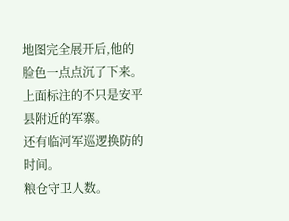地图完全展开后,他的脸色一点点沉了下来。
上面标注的不只是安平县附近的军寨。
还有临河军巡逻换防的时间。
粮仓守卫人数。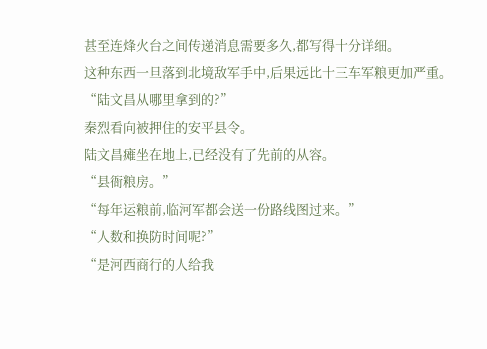甚至连烽火台之间传递消息需要多久,都写得十分详细。
这种东西一旦落到北境敌军手中,后果远比十三车军粮更加严重。
“陆文昌从哪里拿到的?”
秦烈看向被押住的安平县令。
陆文昌瘫坐在地上,已经没有了先前的从容。
“县衙粮房。”
“每年运粮前,临河军都会送一份路线图过来。”
“人数和换防时间呢?”
“是河西商行的人给我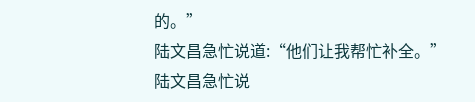的。”
陆文昌急忙说道:“他们让我帮忙补全。”
陆文昌急忙说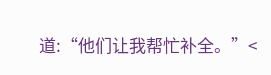道:“他们让我帮忙补全。”<